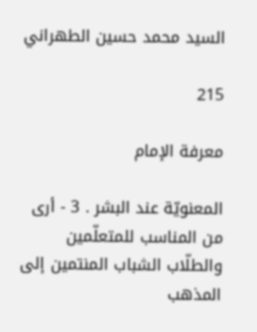السيد محمد حسين الطهراني

215

معرفة الإمام

المعنويّة عند البشر . 3 - أرى من المناسب للمتعلّمين والطلّاب الشباب المنتمين إلى المذهب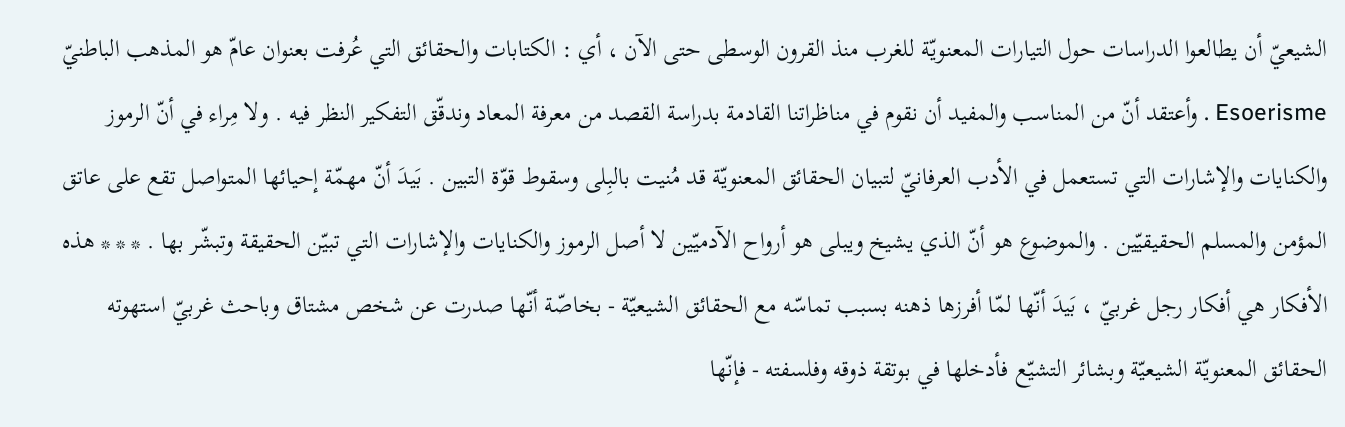الشيعيّ أن يطالعوا الدراسات حول التيارات المعنويّة للغرب منذ القرون الوسطى حتى الآن ، أي : الكتابات والحقائق التي عُرفت بعنوان عامّ هو المذهب الباطنيّ Esoerisme . وأعتقد أنّ من المناسب والمفيد أن نقوم في مناظراتنا القادمة بدراسة القصد من معرفة المعاد وندقّق التفكير النظر فيه . ولا مِراء في أنّ الرموز والكنايات والإشارات التي تستعمل في الأدب العرفانيّ لتبيان الحقائق المعنويّة قد مُنيت بالبِلى وسقوط قوّة التبين . بَيدَ أنّ مهمّة إحيائها المتواصل تقع على عاتق المؤمن والمسلم الحقيقيّين . والموضوع هو أنّ الذي يشيخ ويبلى هو أرواح الآدميّين لا أصل الرموز والكنايات والإشارات التي تبيّن الحقيقة وتبشّر بها . * * * هذه الأفكار هي أفكار رجل غربيّ ، بَيدَ أنّها لمّا أفرزها ذهنه بسبب تماسّه مع الحقائق الشيعيّة - بخاصّة أنّها صدرت عن شخص مشتاق وباحث غربيّ استهوته الحقائق المعنويّة الشيعيّة وبشائر التشيّع فأدخلها في بوتقة ذوقه وفلسفته - فإنّها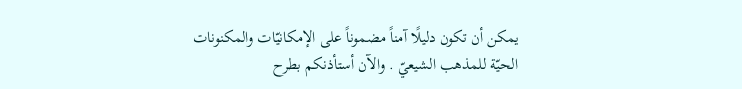يمكن أن تكون دليلًا آمناً مضموناً على الإمكانيّات والمكنونات الحيّة للمذهب الشيعيّ . والآن أستأذنكم بطرح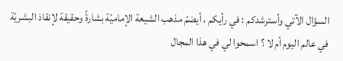السؤال الآتي وأسترشدكم : في رأيكم ، أيضمّ مذهب الشيعة الإماميّة بشارةً وحقيقة لإنقاذ البشريّة في عالم اليوم أم لا ؟ اسمحوا لي في هذا المجال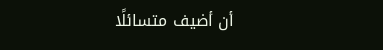أن أضيف متسائلًا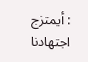: أيمتزج اجتهادنا